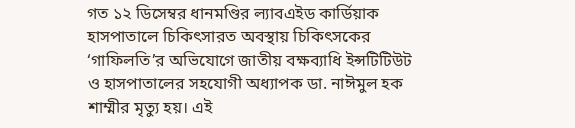গত ১২ ডিসেম্বর ধানমণ্ডির ল্যাবএইড কার্ডিয়াক হাসপাতালে চিকিৎসারত অবস্থায় চিকিৎসকের ‘গাফিলতি’র অভিযোগে জাতীয় বক্ষব্যাধি ইন্সটিটিউট ও হাসপাতালের সহযোগী অধ্যাপক ডা. নাঈমুল হক শাম্মীর মৃত্যু হয়। এই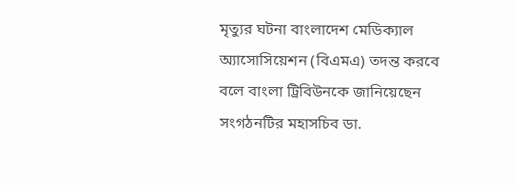মৃত্যুর ঘটনা বাংলাদেশ মেডিক্যাল অ্যাসোসিয়েশন (বিএমএ) তদন্ত করবে বলে বাংলা ট্রিবিউনকে জানিয়েছেন সংগঠনটির মহাসচিব ডা.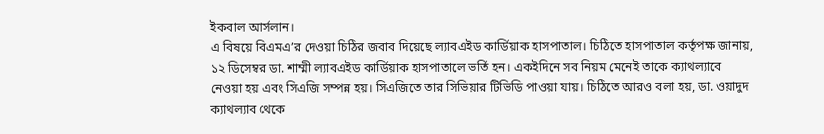ইকবাল আর্সলান।
এ বিষয়ে বিএমএ’র দেওয়া চিঠির জবাব দিয়েছে ল্যাবএইড কার্ডিয়াক হাসপাতাল। চিঠিতে হাসপাতাল কর্তৃপক্ষ জানায়, ১২ ডিসেম্বর ডা. শাম্মী ল্যাবএইড কার্ডিয়াক হাসপাতালে ভর্তি হন। একইদিনে সব নিয়ম মেনেই তাকে ক্যাথল্যাবে নেওয়া হয় এবং সিএজি সম্পন্ন হয়। সিএজিতে তার সিভিয়ার টিভিডি পাওয়া যায়। চিঠিতে আরও বলা হয়, ডা. ওয়াদুদ ক্যাথল্যাব থেকে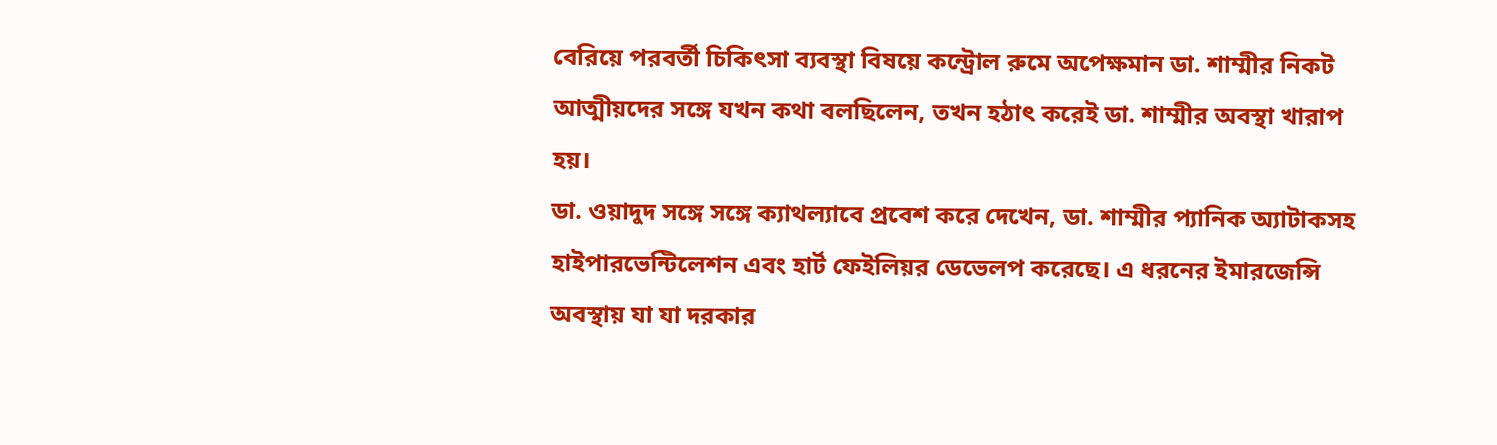বেরিয়ে পরবর্তী চিকিৎসা ব্যবস্থা বিষয়ে কন্ট্রোল রুমে অপেক্ষমান ডা. শাম্মীর নিকট আত্মীয়দের সঙ্গে যখন কথা বলছিলেন, তখন হঠাৎ করেই ডা. শাম্মীর অবস্থা খারাপ হয়।
ডা. ওয়াদুদ সঙ্গে সঙ্গে ক্যাথল্যাবে প্রবেশ করে দেখেন, ডা. শাম্মীর প্যানিক অ্যাটাকসহ হাইপারভেন্টিলেশন এবং হার্ট ফেইলিয়র ডেভেলপ করেছে। এ ধরনের ইমারজেন্সি অবস্থায় যা যা দরকার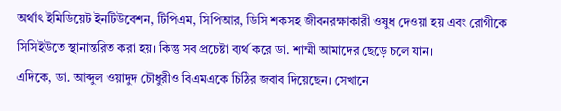অর্থাৎ ইমিডিয়েট ইনটিউবেশন, টিপিএম, সিপিআর, ডিসি শকসহ জীবনরক্ষাকারী ওষুধ দেওয়া হয় এবং রোগীকে সিসিইউতে স্থানান্তরিত করা হয়। কিন্তু সব প্রচেষ্টা ব্যর্থ করে ডা. শাম্মী আমাদের ছেড়ে চলে যান।
এদিকে, ডা. আব্দুল ওয়াদুদ চৌধুরীও বিএমএকে চিঠির জবাব দিয়েছেন। সেখানে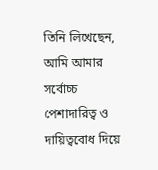তিনি লিখেছেন, আমি আমার সর্বোচ্চ পেশাদারিত্ব ও দায়িত্ববোধ দিয়ে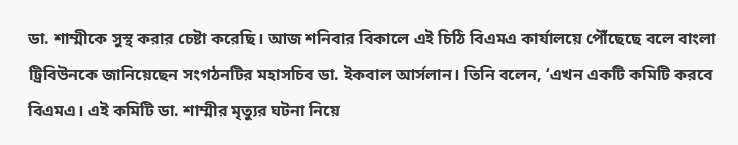ডা. শাম্মীকে সুস্থ করার চেষ্টা করেছি। আজ শনিবার বিকালে এই চিঠি বিএমএ কার্যালয়ে পৌঁছেছে বলে বাংলা ট্রিবিউনকে জানিয়েছেন সংগঠনটির মহাসচিব ডা. ইকবাল আর্সলান। তিনি বলেন, ‘এখন একটি কমিটি করবে বিএমএ। এই কমিটি ডা. শাম্মীর মৃত্যুর ঘটনা নিয়ে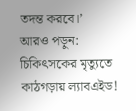তদন্ত করবে।’
আরও পড়ুন: চিকিৎসকের মৃত্যুতে কাঠগড়ায় ল্যাবএইড!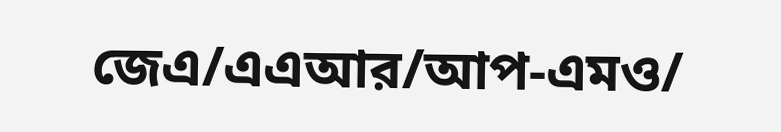জেএ/এএআর/আপ-এমও/